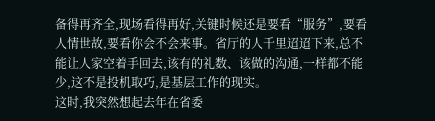备得再齐全,现场看得再好,关键时候还是要看“服务”,要看人情世故,要看你会不会来事。省厅的人千里迢迢下来,总不能让人家空着手回去,该有的礼数、该做的沟通,一样都不能少,这不是投机取巧,是基层工作的现实。
这时,我突然想起去年在省委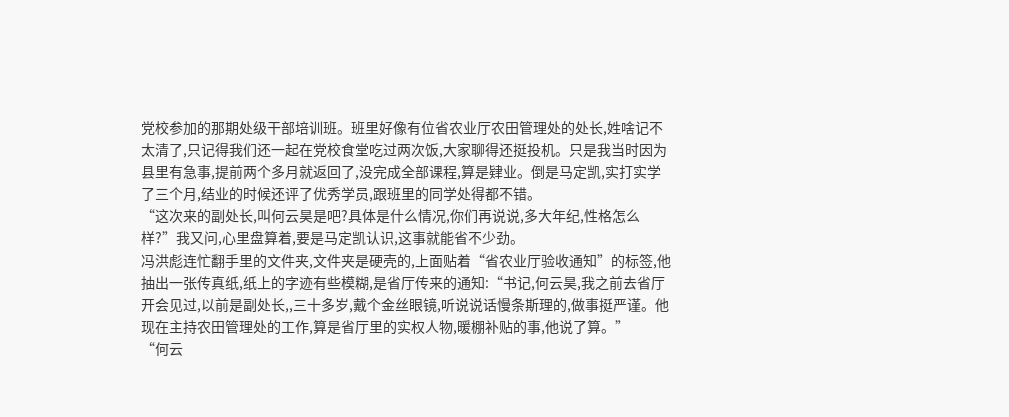党校参加的那期处级干部培训班。班里好像有位省农业厅农田管理处的处长,姓啥记不太清了,只记得我们还一起在党校食堂吃过两次饭,大家聊得还挺投机。只是我当时因为县里有急事,提前两个多月就返回了,没完成全部课程,算是肄业。倒是马定凯,实打实学了三个月,结业的时候还评了优秀学员,跟班里的同学处得都不错。
“这次来的副处长,叫何云昊是吧?具体是什么情况,你们再说说,多大年纪,性格怎么样?”我又问,心里盘算着,要是马定凯认识,这事就能省不少劲。
冯洪彪连忙翻手里的文件夹,文件夹是硬壳的,上面贴着“省农业厅验收通知”的标签,他抽出一张传真纸,纸上的字迹有些模糊,是省厅传来的通知:“书记,何云昊,我之前去省厅开会见过,以前是副处长,,三十多岁,戴个金丝眼镜,听说说话慢条斯理的,做事挺严谨。他现在主持农田管理处的工作,算是省厅里的实权人物,暖棚补贴的事,他说了算。”
“何云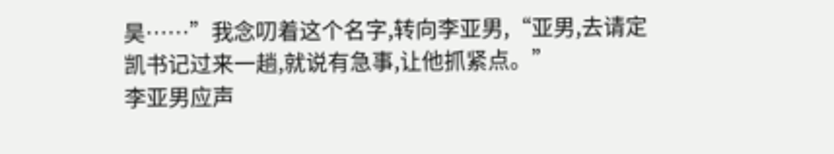昊……”我念叨着这个名字,转向李亚男,“亚男,去请定凯书记过来一趟,就说有急事,让他抓紧点。”
李亚男应声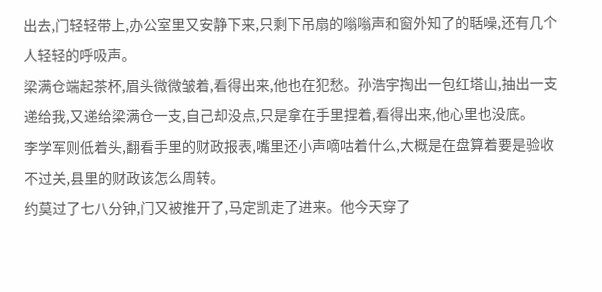出去,门轻轻带上,办公室里又安静下来,只剩下吊扇的嗡嗡声和窗外知了的聒噪,还有几个人轻轻的呼吸声。
梁满仓端起茶杯,眉头微微皱着,看得出来,他也在犯愁。孙浩宇掏出一包红塔山,抽出一支递给我,又递给梁满仓一支,自己却没点,只是拿在手里捏着,看得出来,他心里也没底。
李学军则低着头,翻看手里的财政报表,嘴里还小声嘀咕着什么,大概是在盘算着要是验收不过关,县里的财政该怎么周转。
约莫过了七八分钟,门又被推开了,马定凯走了进来。他今天穿了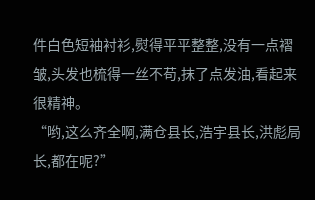件白色短袖衬衫,熨得平平整整,没有一点褶皱,头发也梳得一丝不苟,抹了点发油,看起来很精神。
“哟,这么齐全啊,满仓县长,浩宇县长,洪彪局长,都在呢?”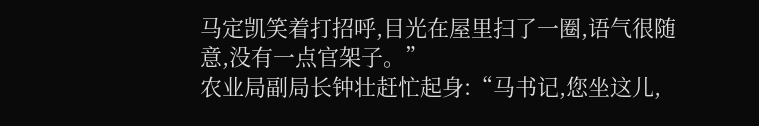马定凯笑着打招呼,目光在屋里扫了一圈,语气很随意,没有一点官架子。”
农业局副局长钟壮赶忙起身:“马书记,您坐这儿,